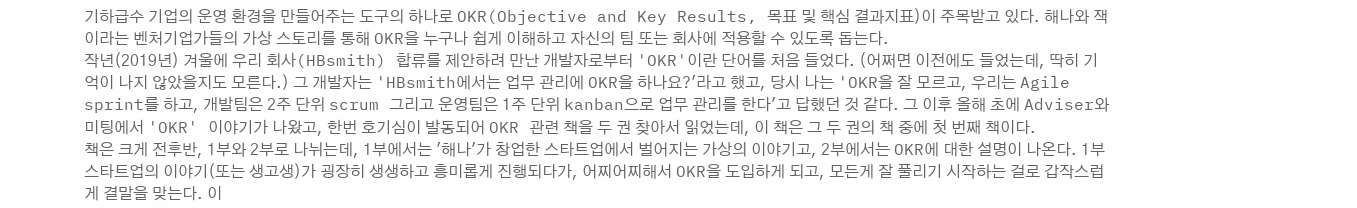기하급수 기업의 운영 환경을 만들어주는 도구의 하나로 OKR(Objective and Key Results, 목표 및 핵심 결과지표)이 주목받고 있다. 해나와 잭이라는 벤처기업가들의 가상 스토리를 통해 OKR을 누구나 쉽게 이해하고 자신의 팀 또는 회사에 적용할 수 있도록 돕는다.
작년(2019년) 겨울에 우리 회사(HBsmith) 합류를 제안하려 만난 개발자로부터 'OKR'이란 단어를 처음 들었다. (어쩌면 이전에도 들었는데, 딱히 기억이 나지 않았을지도 모른다.) 그 개발자는 'HBsmith에서는 업무 관리에 OKR을 하나요?'라고 했고, 당시 나는 'OKR을 잘 모르고, 우리는 Agile sprint를 하고, 개발팀은 2주 단위 scrum 그리고 운영팀은 1주 단위 kanban으로 업무 관리를 한다'고 답했던 것 같다. 그 이후 올해 초에 Adviser와 미팅에서 'OKR' 이야기가 나왔고, 한번 호기심이 발동되어 OKR 관련 책을 두 권 찾아서 읽었는데, 이 책은 그 두 권의 책 중에 첫 번째 책이다.
책은 크게 전후반, 1부와 2부로 나뉘는데, 1부에서는 '해나'가 창업한 스타트업에서 벌어지는 가상의 이야기고, 2부에서는 OKR에 대한 설명이 나온다. 1부 스타트업의 이야기(또는 생고생)가 굉장히 생생하고 흥미롭게 진행되다가, 어찌어찌해서 OKR을 도입하게 되고, 모든게 잘 풀리기 시작하는 걸로 갑작스럽게 결말을 맞는다. 이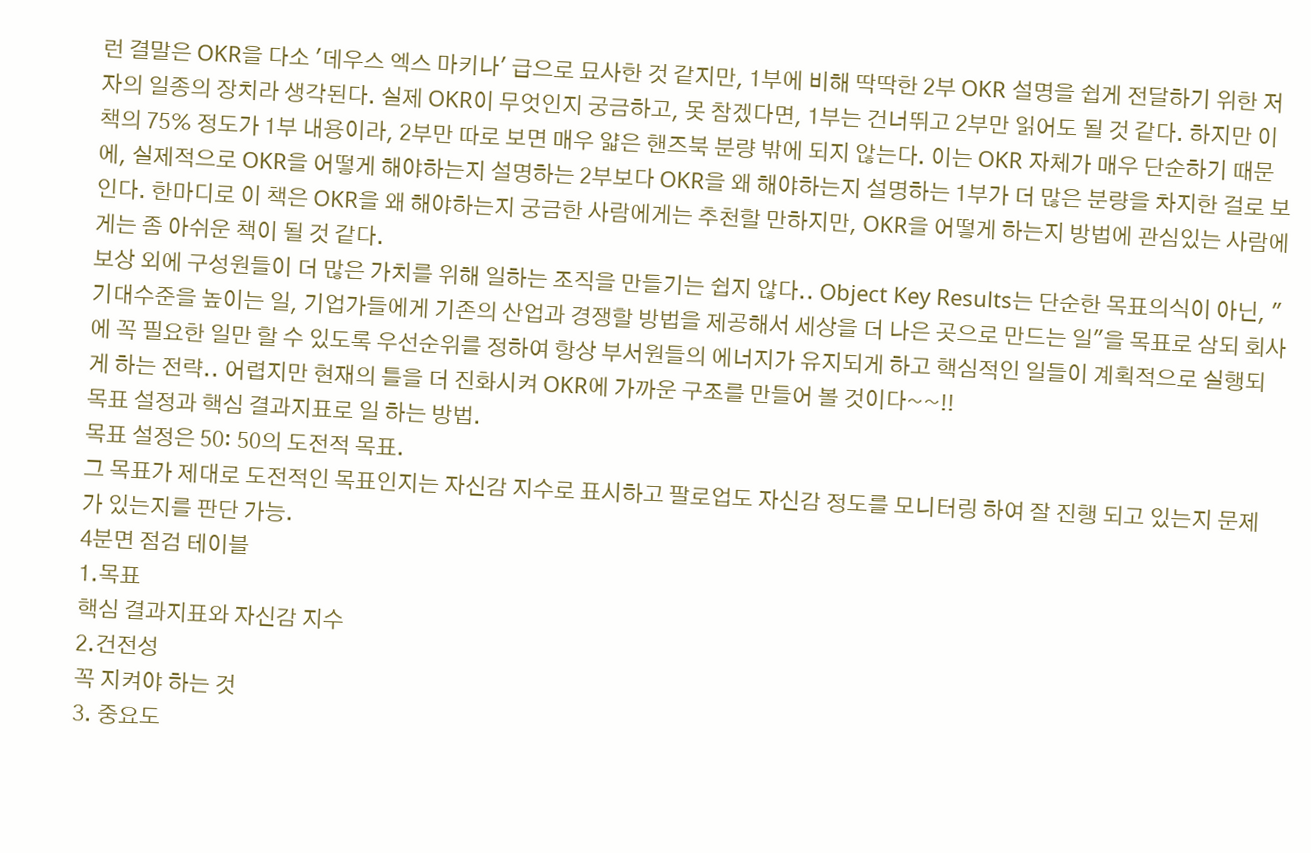런 결말은 OKR을 다소 '데우스 엑스 마키나' 급으로 묘사한 것 같지만, 1부에 비해 딱딱한 2부 OKR 설명을 쉽게 전달하기 위한 저자의 일종의 장치라 생각된다. 실제 OKR이 무엇인지 궁금하고, 못 참겠다면, 1부는 건너뛰고 2부만 읽어도 될 것 같다. 하지만 이 책의 75% 정도가 1부 내용이라, 2부만 따로 보면 매우 얇은 핸즈북 분량 밖에 되지 않는다. 이는 OKR 자체가 매우 단순하기 때문에, 실제적으로 OKR을 어떻게 해야하는지 설명하는 2부보다 OKR을 왜 해야하는지 설명하는 1부가 더 많은 분량을 차지한 걸로 보인다. 한마디로 이 책은 OKR을 왜 해야하는지 궁금한 사람에게는 추천할 만하지만, OKR을 어떻게 하는지 방법에 관심있는 사람에게는 좀 아쉬운 책이 될 것 같다.
보상 외에 구성원들이 더 많은 가치를 위해 일하는 조직을 만들기는 쉽지 않다.. Object Key Results는 단순한 목표의식이 아닌, "기대수준을 높이는 일, 기업가들에게 기존의 산업과 경쟁할 방법을 제공해서 세상을 더 나은 곳으로 만드는 일"을 목표로 삼되 회사에 꼭 필요한 일만 할 수 있도록 우선순위를 정하여 항상 부서원들의 에너지가 유지되게 하고 핵심적인 일들이 계획적으로 실행되게 하는 전략.. 어렵지만 현재의 틀을 더 진화시켜 OKR에 가까운 구조를 만들어 볼 것이다~~!!
목표 설정과 핵심 결과지표로 일 하는 방법.
목표 설정은 50: 50의 도전적 목표.
그 목표가 제대로 도전적인 목표인지는 자신감 지수로 표시하고 팔로업도 자신감 정도를 모니터링 하여 잘 진행 되고 있는지 문제가 있는지를 판단 가능.
4분면 점검 테이블
1.목표
핵심 결과지표와 자신감 지수
2.건전성
꼭 지켜야 하는 것
3. 중요도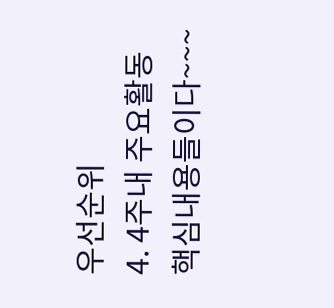우선순위
4. 4주내 주요활동
핵심내용들이다~~~